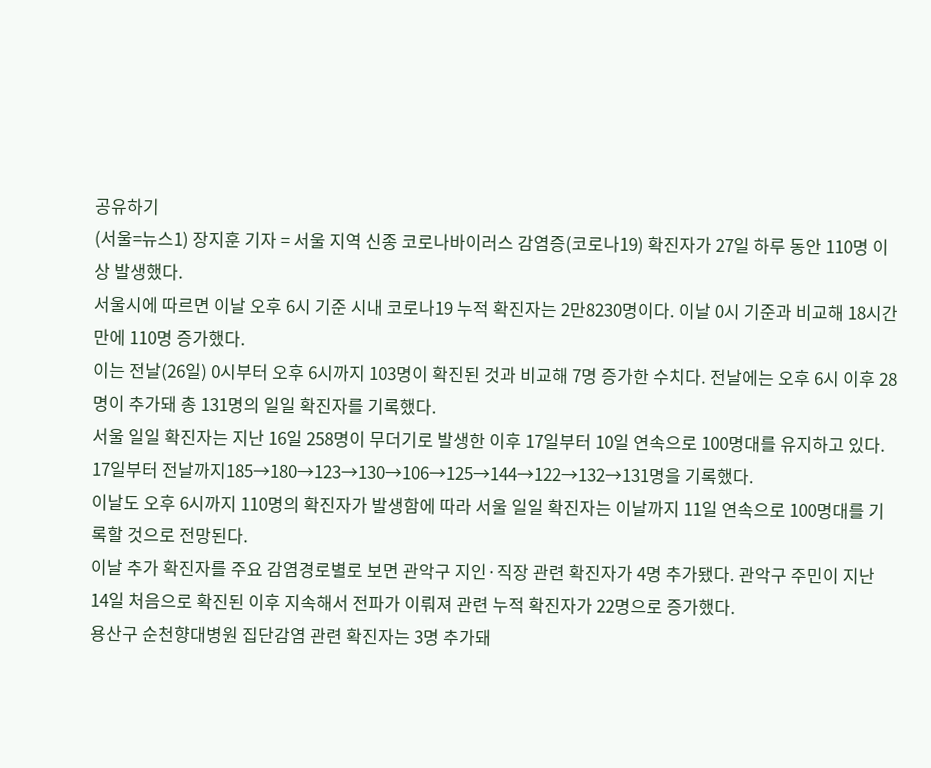공유하기
(서울=뉴스1) 장지훈 기자 = 서울 지역 신종 코로나바이러스 감염증(코로나19) 확진자가 27일 하루 동안 110명 이상 발생했다.
서울시에 따르면 이날 오후 6시 기준 시내 코로나19 누적 확진자는 2만8230명이다. 이날 0시 기준과 비교해 18시간 만에 110명 증가했다.
이는 전날(26일) 0시부터 오후 6시까지 103명이 확진된 것과 비교해 7명 증가한 수치다. 전날에는 오후 6시 이후 28명이 추가돼 총 131명의 일일 확진자를 기록했다.
서울 일일 확진자는 지난 16일 258명이 무더기로 발생한 이후 17일부터 10일 연속으로 100명대를 유지하고 있다. 17일부터 전날까지185→180→123→130→106→125→144→122→132→131명을 기록했다.
이날도 오후 6시까지 110명의 확진자가 발생함에 따라 서울 일일 확진자는 이날까지 11일 연속으로 100명대를 기록할 것으로 전망된다.
이날 추가 확진자를 주요 감염경로별로 보면 관악구 지인·직장 관련 확진자가 4명 추가됐다. 관악구 주민이 지난 14일 처음으로 확진된 이후 지속해서 전파가 이뤄져 관련 누적 확진자가 22명으로 증가했다.
용산구 순천향대병원 집단감염 관련 확진자는 3명 추가돼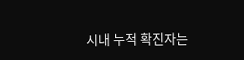시내 누적 확진자는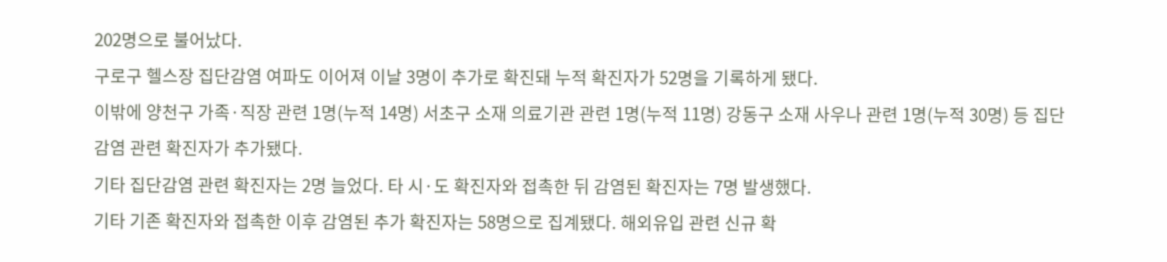202명으로 불어났다.
구로구 헬스장 집단감염 여파도 이어져 이날 3명이 추가로 확진돼 누적 확진자가 52명을 기록하게 됐다.
이밖에 양천구 가족·직장 관련 1명(누적 14명) 서초구 소재 의료기관 관련 1명(누적 11명) 강동구 소재 사우나 관련 1명(누적 30명) 등 집단감염 관련 확진자가 추가됐다.
기타 집단감염 관련 확진자는 2명 늘었다. 타 시·도 확진자와 접촉한 뒤 감염된 확진자는 7명 발생했다.
기타 기존 확진자와 접촉한 이후 감염된 추가 확진자는 58명으로 집계됐다. 해외유입 관련 신규 확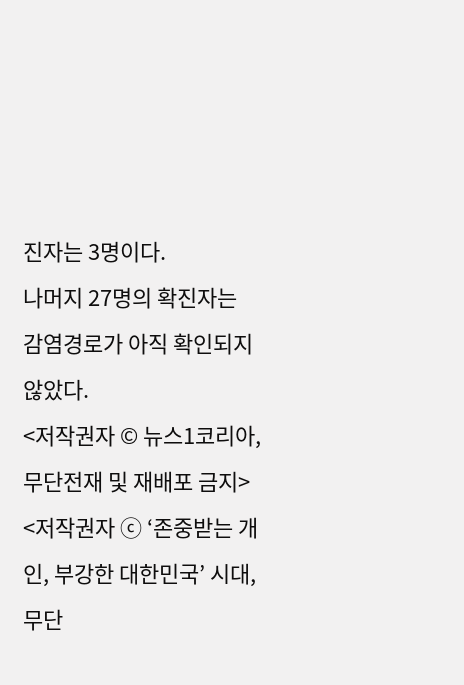진자는 3명이다.
나머지 27명의 확진자는 감염경로가 아직 확인되지 않았다.
<저작권자 © 뉴스1코리아, 무단전재 및 재배포 금지>
<저작권자 ⓒ ‘존중받는 개인, 부강한 대한민국’ 시대, 무단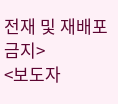전재 및 재배포 금지>
<보도자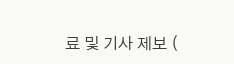료 및 기사 제보 (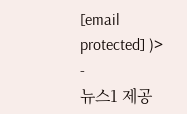[email protected] )>
-
뉴스1 제공